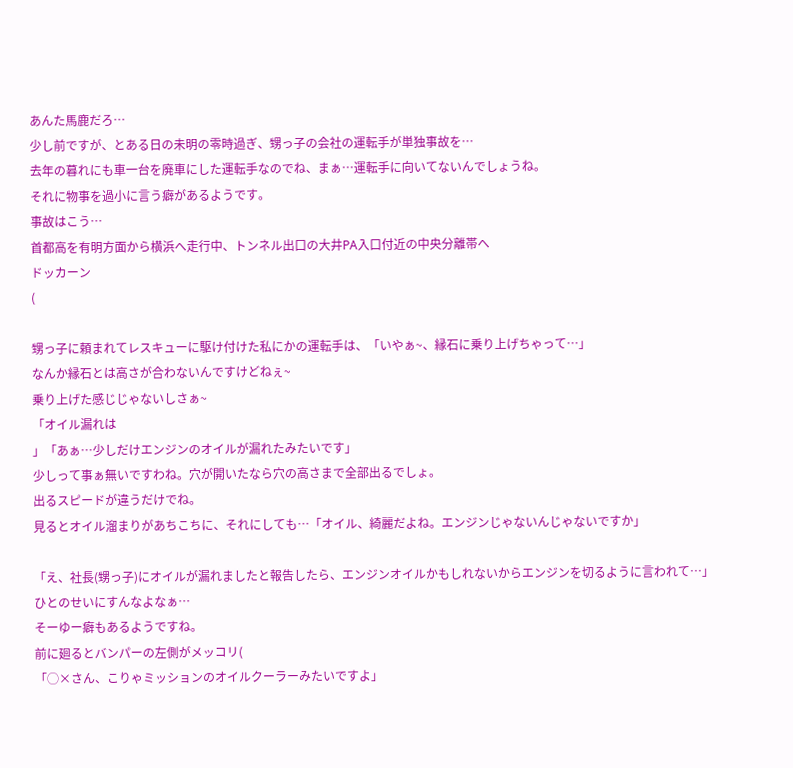あんた馬鹿だろ…
少し前ですが、とある日の未明の零時過ぎ、甥っ子の会社の運転手が単独事故を…
去年の暮れにも車一台を廃車にした運転手なのでね、まぁ…運転手に向いてないんでしょうね。
それに物事を過小に言う癖があるようです。
事故はこう…
首都高を有明方面から横浜へ走行中、トンネル出口の大井PA入口付近の中央分離帯へ
ドッカーン
(

甥っ子に頼まれてレスキューに駆け付けた私にかの運転手は、「いやぁ~、縁石に乗り上げちゃって…」
なんか縁石とは高さが合わないんですけどねぇ~
乗り上げた感じじゃないしさぁ~
「オイル漏れは
」「あぁ…少しだけエンジンのオイルが漏れたみたいです」
少しって事ぁ無いですわね。穴が開いたなら穴の高さまで全部出るでしょ。
出るスピードが違うだけでね。
見るとオイル溜まりがあちこちに、それにしても…「オイル、綺麗だよね。エンジンじゃないんじゃないですか」

「え、社長(甥っ子)にオイルが漏れましたと報告したら、エンジンオイルかもしれないからエンジンを切るように言われて…」
ひとのせいにすんなよなぁ…
そーゆー癖もあるようですね。
前に廻るとバンパーの左側がメッコリ(
「◯×さん、こりゃミッションのオイルクーラーみたいですよ」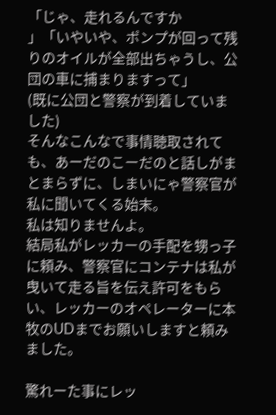「じゃ、走れるんですか
」「いやいや、ポンプが回って残りのオイルが全部出ちゃうし、公団の車に捕まりますって」
(既に公団と警察が到着していました)
そんなこんなで事情聴取されても、あーだのこーだのと話しがまとまらずに、しまいにゃ警察官が私に聞いてくる始末。
私は知りませんよ。
結局私がレッカーの手配を甥っ子に頼み、警察官にコンテナは私が曳いて走る旨を伝え許可をもらい、レッカーのオペレーターに本牧のUDまでお願いしますと頼みました。

驚れーた事にレッ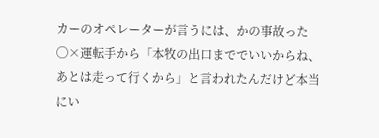カーのオペレーターが言うには、かの事故った◯×運転手から「本牧の出口まででいいからね、あとは走って行くから」と言われたんだけど本当にい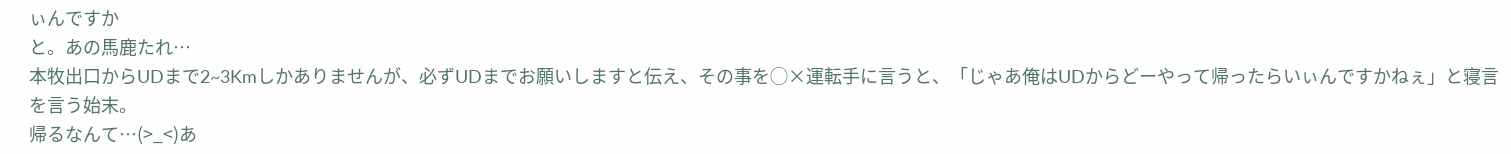ぃんですか
と。あの馬鹿たれ…
本牧出口からUDまで2~3Kmしかありませんが、必ずUDまでお願いしますと伝え、その事を◯×運転手に言うと、「じゃあ俺はUDからどーやって帰ったらいぃんですかねぇ」と寝言を言う始末。
帰るなんて…(>_<)あ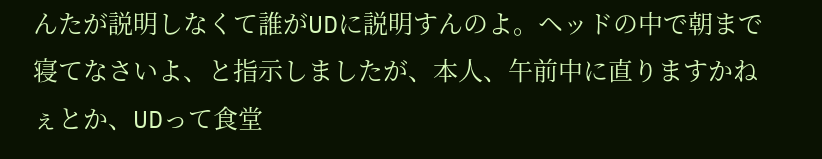んたが説明しなくて誰がUDに説明すんのよ。ヘッドの中で朝まで寝てなさいよ、と指示しましたが、本人、午前中に直りますかねぇとか、UDって食堂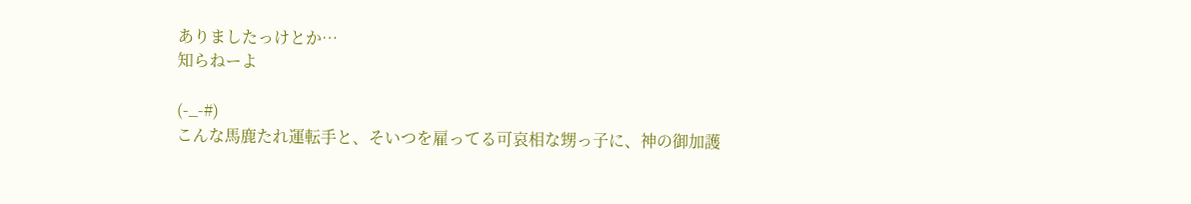ありましたっけとか…
知らねーよ

(-_-#)
こんな馬鹿たれ運転手と、そいつを雇ってる可哀相な甥っ子に、神の御加護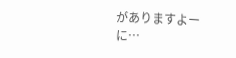がありますよーに…